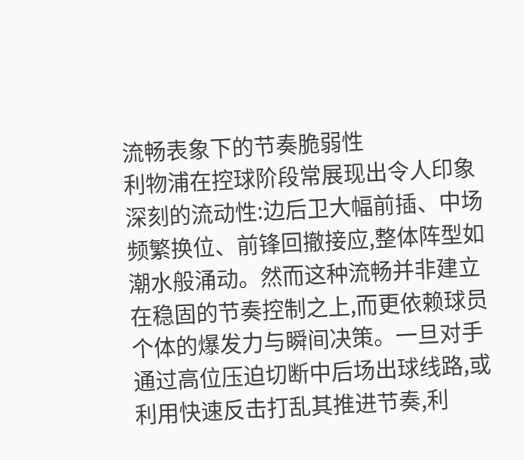流畅表象下的节奏脆弱性
利物浦在控球阶段常展现出令人印象深刻的流动性:边后卫大幅前插、中场频繁换位、前锋回撤接应,整体阵型如潮水般涌动。然而这种流畅并非建立在稳固的节奏控制之上,而更依赖球员个体的爆发力与瞬间决策。一旦对手通过高位压迫切断中后场出球线路,或利用快速反击打乱其推进节奏,利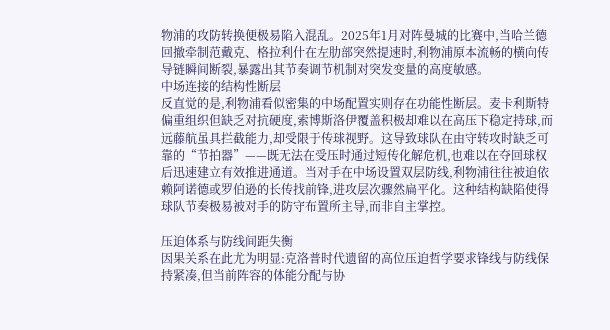物浦的攻防转换便极易陷入混乱。2025年1月对阵曼城的比赛中,当哈兰德回撤牵制范戴克、格拉利什在左肋部突然提速时,利物浦原本流畅的横向传导链瞬间断裂,暴露出其节奏调节机制对突发变量的高度敏感。
中场连接的结构性断层
反直觉的是,利物浦看似密集的中场配置实则存在功能性断层。麦卡利斯特偏重组织但缺乏对抗硬度,索博斯洛伊覆盖积极却难以在高压下稳定持球,而远藤航虽具拦截能力,却受限于传球视野。这导致球队在由守转攻时缺乏可靠的“节拍器”——既无法在受压时通过短传化解危机,也难以在夺回球权后迅速建立有效推进通道。当对手在中场设置双层防线,利物浦往往被迫依赖阿诺德或罗伯逊的长传找前锋,进攻层次骤然扁平化。这种结构缺陷使得球队节奏极易被对手的防守布置所主导,而非自主掌控。

压迫体系与防线间距失衡
因果关系在此尤为明显:克洛普时代遗留的高位压迫哲学要求锋线与防线保持紧凑,但当前阵容的体能分配与协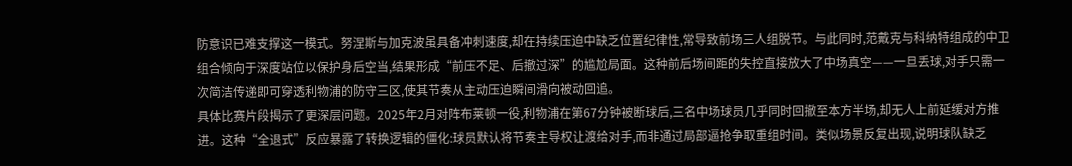防意识已难支撑这一模式。努涅斯与加克波虽具备冲刺速度,却在持续压迫中缺乏位置纪律性,常导致前场三人组脱节。与此同时,范戴克与科纳特组成的中卫组合倾向于深度站位以保护身后空当,结果形成“前压不足、后撤过深”的尴尬局面。这种前后场间距的失控直接放大了中场真空——一旦丢球,对手只需一次简洁传递即可穿透利物浦的防守三区,使其节奏从主动压迫瞬间滑向被动回追。
具体比赛片段揭示了更深层问题。2025年2月对阵布莱顿一役,利物浦在第67分钟被断球后,三名中场球员几乎同时回撤至本方半场,却无人上前延缓对方推进。这种“全退式”反应暴露了转换逻辑的僵化:球员默认将节奏主导权让渡给对手,而非通过局部逼抢争取重组时间。类似场景反复出现,说明球队缺乏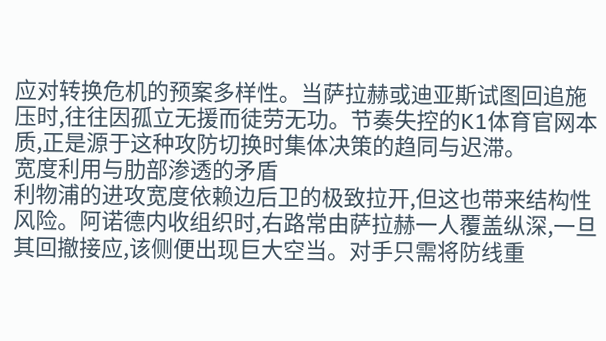应对转换危机的预案多样性。当萨拉赫或迪亚斯试图回追施压时,往往因孤立无援而徒劳无功。节奏失控的K1体育官网本质,正是源于这种攻防切换时集体决策的趋同与迟滞。
宽度利用与肋部渗透的矛盾
利物浦的进攻宽度依赖边后卫的极致拉开,但这也带来结构性风险。阿诺德内收组织时,右路常由萨拉赫一人覆盖纵深,一旦其回撤接应,该侧便出现巨大空当。对手只需将防线重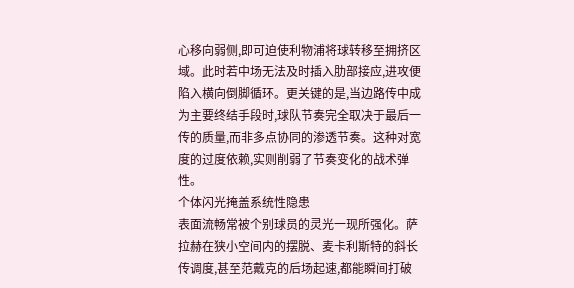心移向弱侧,即可迫使利物浦将球转移至拥挤区域。此时若中场无法及时插入肋部接应,进攻便陷入横向倒脚循环。更关键的是,当边路传中成为主要终结手段时,球队节奏完全取决于最后一传的质量,而非多点协同的渗透节奏。这种对宽度的过度依赖,实则削弱了节奏变化的战术弹性。
个体闪光掩盖系统性隐患
表面流畅常被个别球员的灵光一现所强化。萨拉赫在狭小空间内的摆脱、麦卡利斯特的斜长传调度,甚至范戴克的后场起速,都能瞬间打破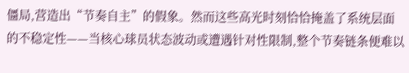僵局,营造出“节奏自主”的假象。然而这些高光时刻恰恰掩盖了系统层面的不稳定性——当核心球员状态波动或遭遇针对性限制,整个节奏链条便难以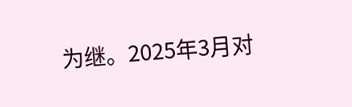为继。2025年3月对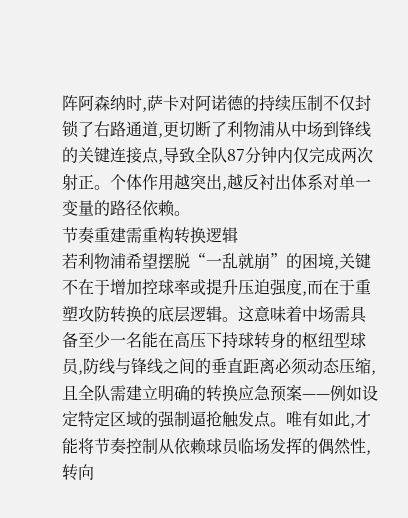阵阿森纳时,萨卡对阿诺德的持续压制不仅封锁了右路通道,更切断了利物浦从中场到锋线的关键连接点,导致全队87分钟内仅完成两次射正。个体作用越突出,越反衬出体系对单一变量的路径依赖。
节奏重建需重构转换逻辑
若利物浦希望摆脱“一乱就崩”的困境,关键不在于增加控球率或提升压迫强度,而在于重塑攻防转换的底层逻辑。这意味着中场需具备至少一名能在高压下持球转身的枢纽型球员,防线与锋线之间的垂直距离必须动态压缩,且全队需建立明确的转换应急预案——例如设定特定区域的强制逼抢触发点。唯有如此,才能将节奏控制从依赖球员临场发挥的偶然性,转向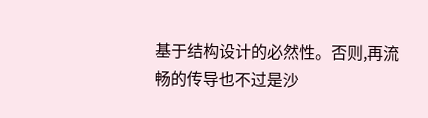基于结构设计的必然性。否则,再流畅的传导也不过是沙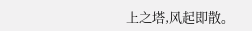上之塔,风起即散。